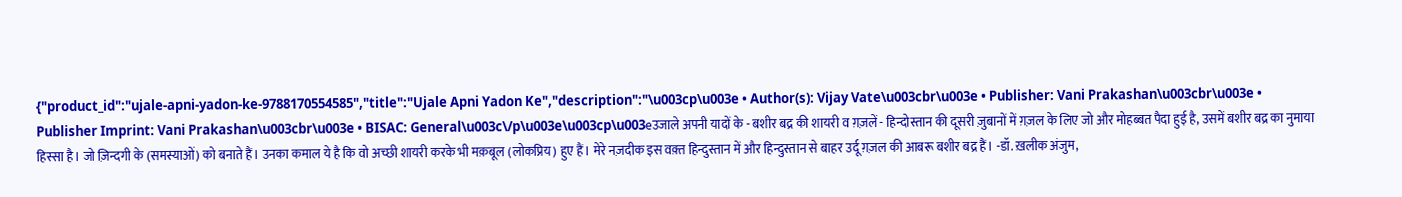{"product_id":"ujale-apni-yadon-ke-9788170554585","title":"Ujale Apni Yadon Ke","description":"\u003cp\u003e • Author(s): Vijay Vate\u003cbr\u003e • Publisher: Vani Prakashan\u003cbr\u003e • Publisher Imprint: Vani Prakashan\u003cbr\u003e • BISAC: General\u003c\/p\u003e\u003cp\u003eउजाले अपनी यादों के - बशीर बद्र की शायरी व ग़ज़लें - हिन्दोस्तान की दूसरी ज़ुबानों में ग़ज़ल के लिए जो और मोहब्बत पैदा हुई है, उसमें बशीर बद्र का नुमाया हिस्सा है। जो ज़िन्दगी के (समस्याओं) को बनाते हैं। उनका कमाल ये है कि वो अच्छी शायरी करके भी मक़बूल (लोकप्रिय) हुए हैं। मेरे नज़दीक इस वक़्त हिन्दुस्तान में और हिन्दुस्तान से बाहर उर्दू ग़ज़ल की आबरू बशीर बद्र हैं। -डॉ. ख़लीक अंजुम,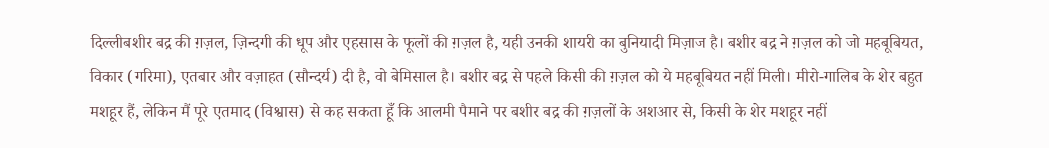दिल्लीबशीर बद्र की ग़ज़ल, ज़िन्दगी की धूप और एहसास के फूलों की ग़ज़ल है, यही उनकी शायरी का बुनियादी मिज़ाज है। बशीर बद्र ने ग़ज़ल को जो महबूबियत, विकार (गरिमा), एतबार और वज़ाहत (सौन्दर्य) दी है, वो बेमिसाल है। बशीर बद्र से पहले किसी की ग़ज़ल को ये महबूबियत नहीं मिली। मीरो-गालिब के शेर बहुत मशहूर हैं, लेकिन मैं पूरे एतमाद (विश्वास) से कह सकता हूँ कि आलमी पैमाने पर बशीर बद्र की ग़ज़लों के अशआर से, किसी के शेर मशहूर नहीं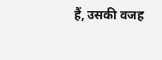हैं, उसकी वजह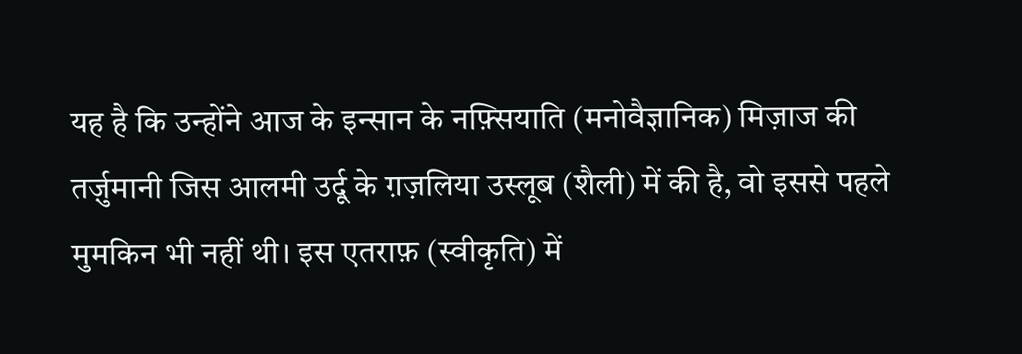यह है कि उन्होंने आज के इन्सान के नफ़्सियाति (मनोवैज्ञानिक) मिज़ाज की तर्ज़ुमानी जिस आलमी उर्दू के ग़ज़लिया उस्लूब (शैली) में की है, वो इससे पहले मुमकिन भी नहीं थी। इस एतराफ़ (स्वीकृति) में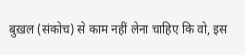बुख़ल (संकोच) से काम नहीं लेना चाहिए कि वो, इस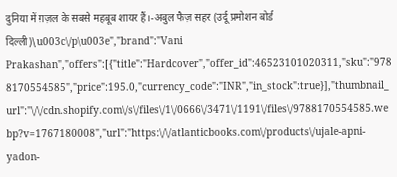दुनिया में ग़ज़ल के सबसे महबूब शायर हैं।-अबुल फैज़ सहर (उर्दू प्रमोशन बोर्ड दिल्ली)\u003c\/p\u003e","brand":"Vani Prakashan","offers":[{"title":"Hardcover","offer_id":46523101020311,"sku":"9788170554585","price":195.0,"currency_code":"INR","in_stock":true}],"thumbnail_url":"\/\/cdn.shopify.com\/s\/files\/1\/0666\/3471\/1191\/files\/9788170554585.webp?v=1767180008","url":"https:\/\/atlanticbooks.com\/products\/ujale-apni-yadon-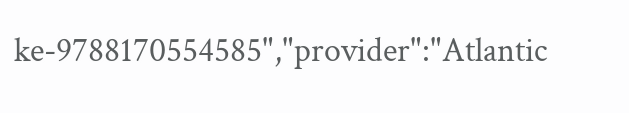ke-9788170554585","provider":"Atlantic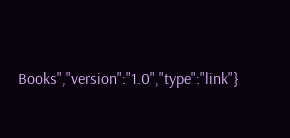Books","version":"1.0","type":"link"}